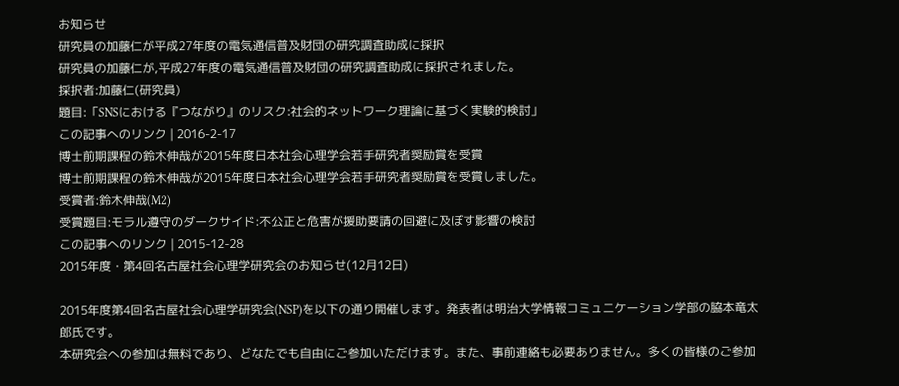お知らせ
研究員の加藤仁が平成27年度の電気通信普及財団の研究調査助成に採択
研究員の加藤仁が,平成27年度の電気通信普及財団の研究調査助成に採択されました。
採択者:加藤仁(研究員)
題目:「SNSにおける『つながり』のリスク:社会的ネットワーク理論に基づく実験的検討」
この記事へのリンク | 2016-2-17
博士前期課程の鈴木伸哉が2015年度日本社会心理学会若手研究者奨励賞を受賞
博士前期課程の鈴木伸哉が2015年度日本社会心理学会若手研究者奨励賞を受賞しました。
受賞者:鈴木伸哉(M2)
受賞題目:モラル遵守のダークサイド:不公正と危害が援助要請の回避に及ぼす影響の検討
この記事へのリンク | 2015-12-28
2015年度・第4回名古屋社会心理学研究会のお知らせ(12月12日)

2015年度第4回名古屋社会心理学研究会(NSP)を以下の通り開催します。発表者は明治大学情報コミュニケーション学部の脇本竜太郎氏です。
本研究会への参加は無料であり、どなたでも自由にご参加いただけます。また、事前連絡も必要ありません。多くの皆様のご参加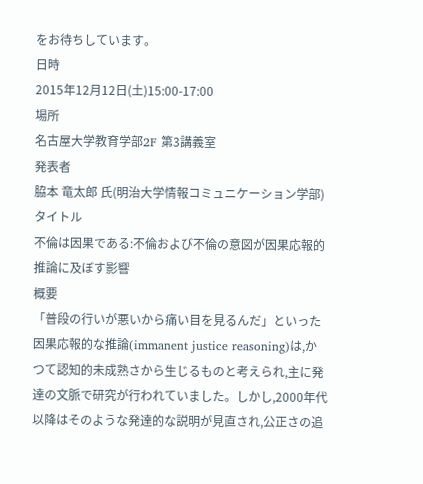をお待ちしています。
日時
2015年12月12日(土)15:00-17:00
場所
名古屋大学教育学部2F 第3講義室
発表者
脇本 竜太郎 氏(明治大学情報コミュニケーション学部)
タイトル
不倫は因果である:不倫および不倫の意図が因果応報的推論に及ぼす影響
概要
「普段の行いが悪いから痛い目を見るんだ」といった因果応報的な推論(immanent justice reasoning)は,かつて認知的未成熟さから生じるものと考えられ,主に発達の文脈で研究が行われていました。しかし,2000年代以降はそのような発達的な説明が見直され,公正さの追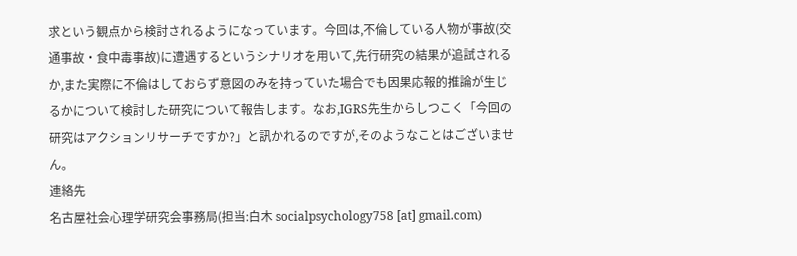求という観点から検討されるようになっています。今回は,不倫している人物が事故(交通事故・食中毒事故)に遭遇するというシナリオを用いて,先行研究の結果が追試されるか,また実際に不倫はしておらず意図のみを持っていた場合でも因果応報的推論が生じるかについて検討した研究について報告します。なお,IGRS先生からしつこく「今回の研究はアクションリサーチですか?」と訊かれるのですが,そのようなことはございません。
連絡先
名古屋社会心理学研究会事務局(担当:白木 socialpsychology758 [at] gmail.com)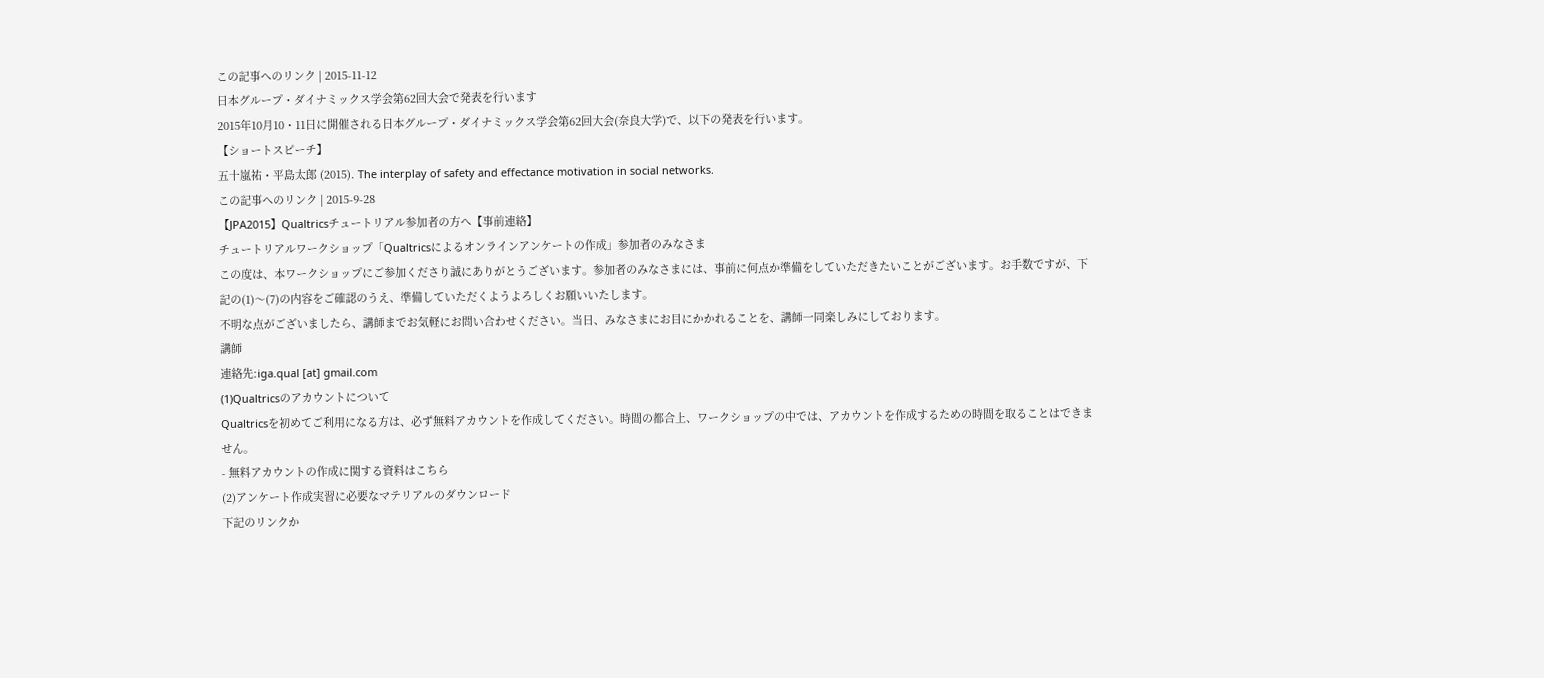この記事へのリンク | 2015-11-12
日本グループ・ダイナミックス学会第62回大会で発表を行います
2015年10月10・11日に開催される日本グループ・ダイナミックス学会第62回大会(奈良大学)で、以下の発表を行います。
【ショートスピーチ】
五十嵐祐・平島太郎 (2015). The interplay of safety and effectance motivation in social networks.
この記事へのリンク | 2015-9-28
【JPA2015】Qualtricsチュートリアル参加者の方へ【事前連絡】
チュートリアルワークショップ「Qualtricsによるオンラインアンケートの作成」参加者のみなさま
この度は、本ワークショップにご参加くださり誠にありがとうございます。参加者のみなさまには、事前に何点か準備をしていただきたいことがございます。お手数ですが、下記の(1)〜(7)の内容をご確認のうえ、準備していただくようよろしくお願いいたします。
不明な点がございましたら、講師までお気軽にお問い合わせください。当日、みなさまにお目にかかれることを、講師一同楽しみにしております。
講師
連絡先:iga.qual [at] gmail.com
(1)Qualtricsのアカウントについて
Qualtricsを初めてご利用になる方は、必ず無料アカウントを作成してください。時間の都合上、ワークショップの中では、アカウントを作成するための時間を取ることはできません。
- 無料アカウントの作成に関する資料はこちら
(2)アンケート作成実習に必要なマテリアルのダウンロード
下記のリンクか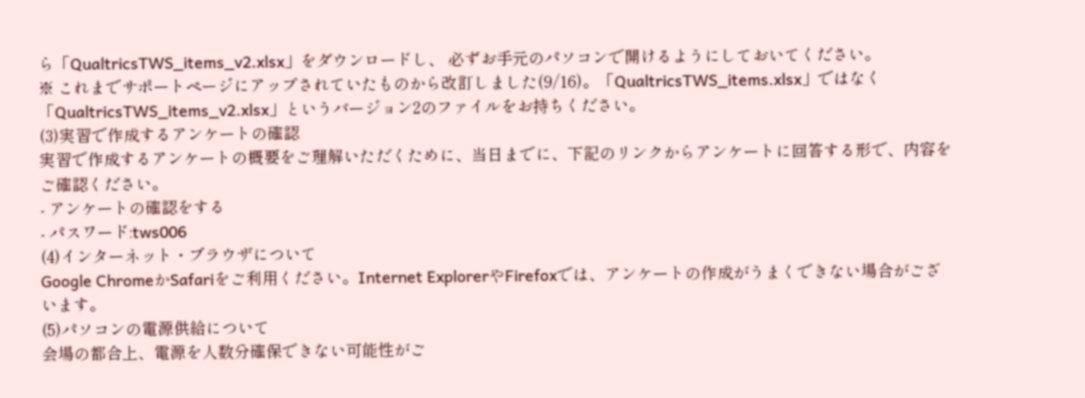ら「QualtricsTWS_items_v2.xlsx」をダウンロードし、 必ずお手元のパソコンで開けるようにしておいてください。
※ これまでサポートページにアップされていたものから改訂しました(9/16)。「QualtricsTWS_items.xlsx」ではなく「QualtricsTWS_items_v2.xlsx」というバージョン2のファイルをお持ちください。
(3)実習で作成するアンケートの確認
実習で作成するアンケートの概要をご理解いただくために、当日までに、下記のリンクからアンケートに回答する形で、内容をご確認ください。
- アンケートの確認をする
- パスワード:tws006
(4)インターネット・ブラウザについて
Google ChromeかSafariをご利用ください。Internet ExplorerやFirefoxでは、アンケートの作成がうまくできない場合がございます。
(5)パソコンの電源供給について
会場の都合上、電源を人数分確保できない可能性がご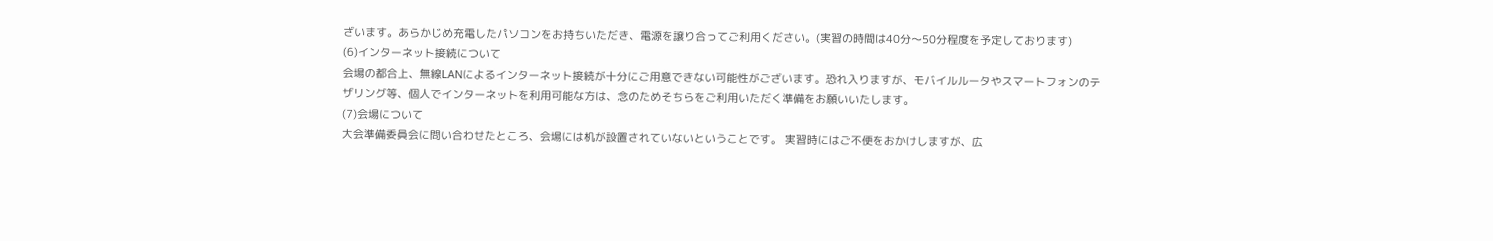ざいます。あらかじめ充電したパソコンをお持ちいただき、電源を譲り合ってご利用ください。(実習の時間は40分〜50分程度を予定しております)
(6)インターネット接続について
会場の都合上、無線LANによるインターネット接続が十分にご用意できない可能性がございます。恐れ入りますが、モバイルルータやスマートフォンのテザリング等、個人でインターネットを利用可能な方は、念のためそちらをご利用いただく準備をお願いいたします。
(7)会場について
大会準備委員会に問い合わせたところ、会場には机が設置されていないということです。 実習時にはご不便をおかけしますが、広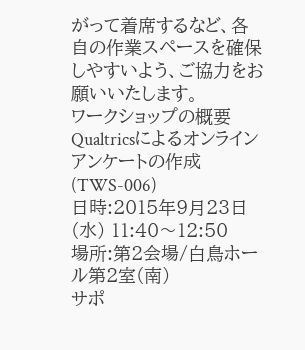がって着席するなど、各自の作業スペースを確保しやすいよう、ご協力をお願いいたします。
ワークショップの概要
Qualtricsによるオンラインアンケートの作成 (TWS-006)
日時:2015年9月23日(水) 11:40〜12:50
場所:第2会場/白鳥ホール第2室(南)
サポ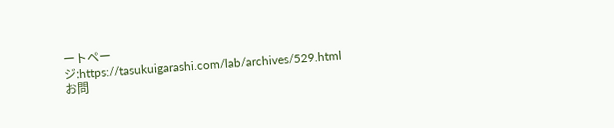ートページ:https://tasukuigarashi.com/lab/archives/529.html
お問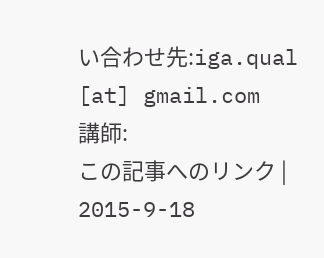い合わせ先:iga.qual [at] gmail.com
講師:
この記事へのリンク | 2015-9-18